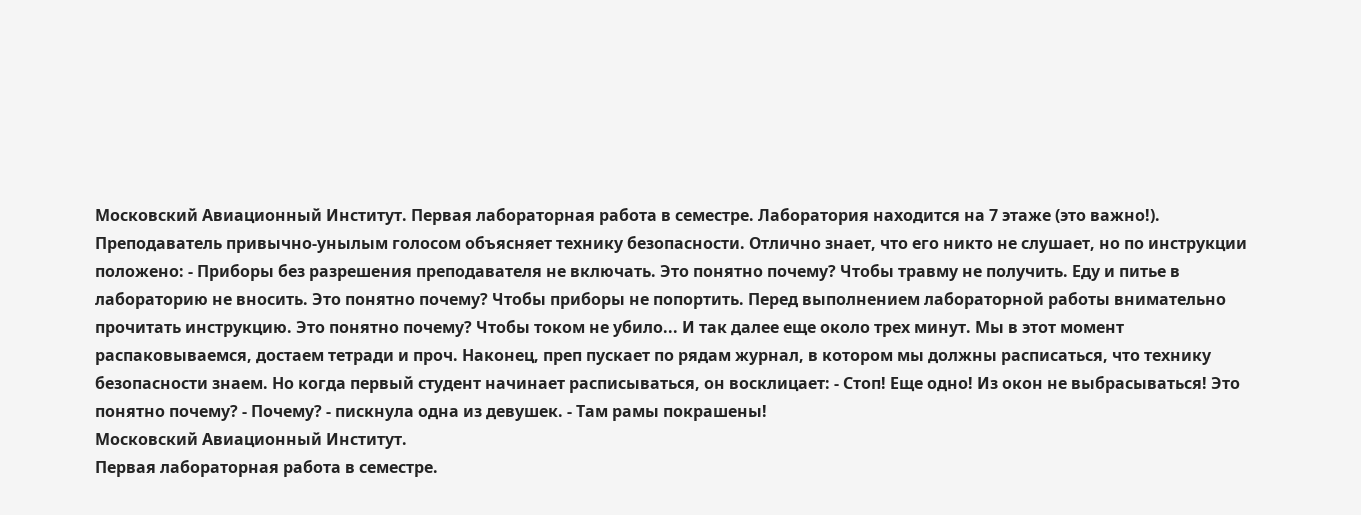Московский Авиационный Институт. Первая лабораторная работа в семестре. Лаборатория находится на 7 этаже (это важно!). Преподаватель привычно-унылым голосом объясняет технику безопасности. Отлично знает, что его никто не слушает, но по инструкции положено: - Приборы без разрешения преподавателя не включать. Это понятно почему? Чтобы травму не получить. Еду и питье в лабораторию не вносить. Это понятно почему? Чтобы приборы не попортить. Перед выполнением лабораторной работы внимательно прочитать инструкцию. Это понятно почему? Чтобы током не убило... И так далее еще около трех минут. Мы в этот момент распаковываемся, достаем тетради и проч. Наконец, преп пускает по рядам журнал, в котором мы должны расписаться, что технику безопасности знаем. Но когда первый студент начинает расписываться, он восклицает: - Стоп! Еще одно! Из окон не выбрасываться! Это понятно почему? - Почему? - пискнула одна из девушек. - Там рамы покрашены!
Московский Авиационный Институт.
Первая лабораторная работа в семестре.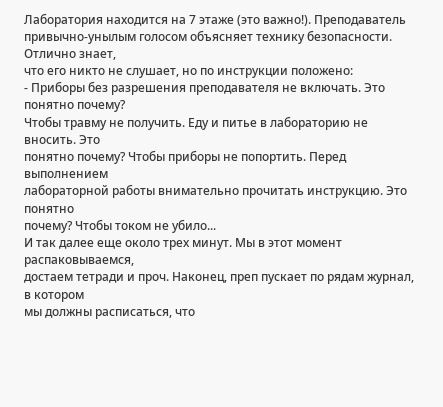Лаборатория находится на 7 этаже (это важно!). Преподаватель
привычно-унылым голосом объясняет технику безопасности. Отлично знает,
что его никто не слушает, но по инструкции положено:
- Приборы без разрешения преподавателя не включать. Это понятно почему?
Чтобы травму не получить. Еду и питье в лабораторию не вносить. Это
понятно почему? Чтобы приборы не попортить. Перед выполнением
лабораторной работы внимательно прочитать инструкцию. Это понятно
почему? Чтобы током не убило...
И так далее еще около трех минут. Мы в этот момент распаковываемся,
достаем тетради и проч. Наконец, преп пускает по рядам журнал, в котором
мы должны расписаться, что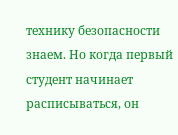технику безопасности знаем. Но когда первый
студент начинает расписываться, он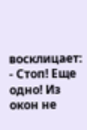восклицает:
- Стоп! Еще одно! Из окон не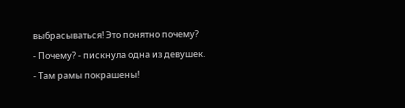выбрасываться! Это понятно почему?
- Почему? - пискнула одна из девушек.
- Там рамы покрашены!